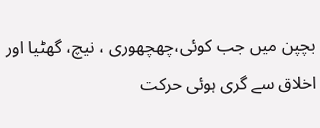بچپن میں جب کوئی،چھچھوری ، نیچ، گھٹیا اور اخلاق سے گری ہوئی حرکت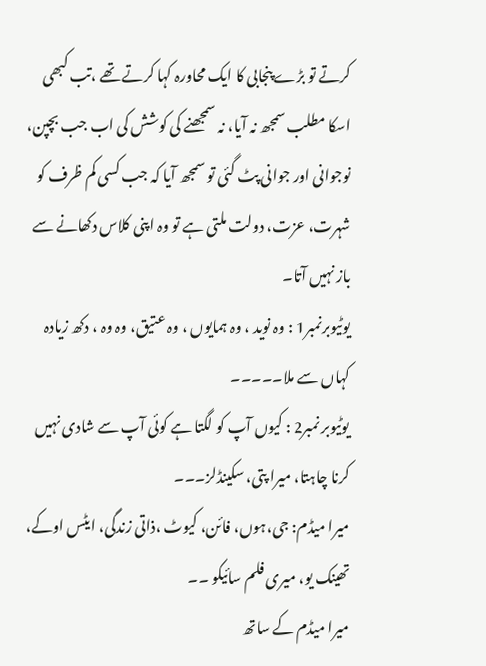کرتے تو بڑے پنجابی کا ایک محاورہ کہا کرتے تھے ،تب کبھی اسکا مطلب سمجھ نہ آیا، نہ سمجھنے کی کوشش کی اب جب بچپن، نوجوانی اور جوانی پٹ گئی تو سمجھ آیا کہ جب کسی کم ظرف کو شہرت، عزت، دولت ملتی ہے تو وہ اپنی کلاس دکھانے سے باز نہیں آتا۔
یوٹیوبرنمبر1 : وہ نوید ، وہ ہمایوں ، وہ عتیق، وہ وہ ، دکھ زیادہ کہاں سے ملا۔۔۔۔۔
یوٹیوبر نمبر2 : کیوں آپ کو لگتا ہے کوئی آپ سے شادی نہیں کرنا چاہتا، میرا پتی، سکینڈلز۔۔۔
میرا میڈم: جی،ہوں، فائن، کیوٹ ،ذاتی زندگی، ایٹس اوکے، تھینک یو، میری فلم سائیکو ۔۔
میرا میڈم کے ساتھ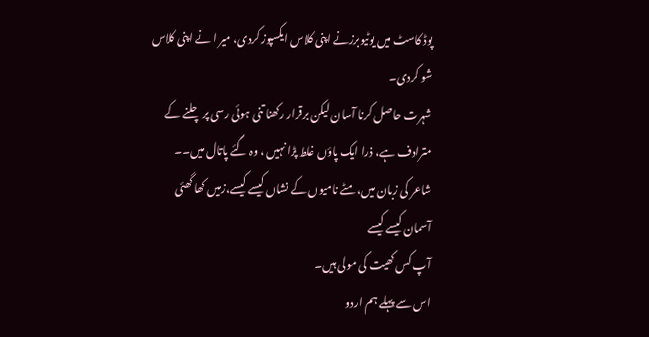پوڈ کاسٹ میں یوٹیوبرزنے اپنی کلاس ایکسپوز کردی، میر ا نے اپنی کلاس شو کردی۔
شہرت حاصل کرنا آسان لیکن برقرار رکھنا تنی ہوئی رسی پر چلنے کے مترادف ہے، ذرا ایک پاؤں غلط پڑا نہیں ، وہ گئے پاتال میں۔۔
شاعر کی زبان میں، مٹے نامیوں کے نشاں کیسے کیسے،زمیں کھا گھئی آسمان کیسے کیسے
آپ کس کھیت کی مولی ہیں۔
اس سے پہلے ہم اردو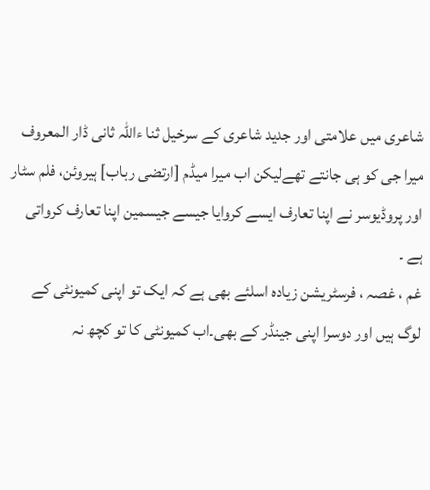شاعری میں علامتی اور جدید شاعری کے سرخیل ثنا ءاللہ ثانی ڈار المعروف میرا جی کو ہی جانتے تھےلیکن اب میرا میڈم [ارتضی رباب] ہیروئن، فلم سٹار اور پروڈیوسر نے اپنا تعارف ایسے کروایا جیسے جیسمین اپنا تعارف کرواتی ہے ۔
غم ، غصہ ، فرسٹریشن زیادہ اسلئے بھی ہے کہ ایک تو اپنی کمیونٹی کے لوگ ہیں اور دوسرا اپنی جینڈر کے بھی۔اب کمیونٹی کا تو کچھ نہ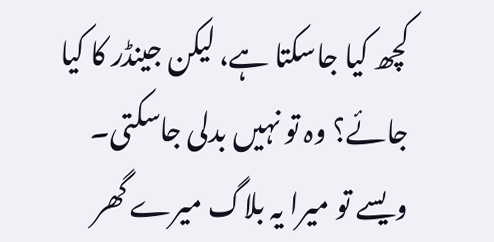کچھ کیا جاسکتا ہے، لیکن جینڈر کا کیا جائے؟ وہ تو نہیں بدلی جاسکتی۔
ویسے تو میرا یہ بلاگ میرے گھر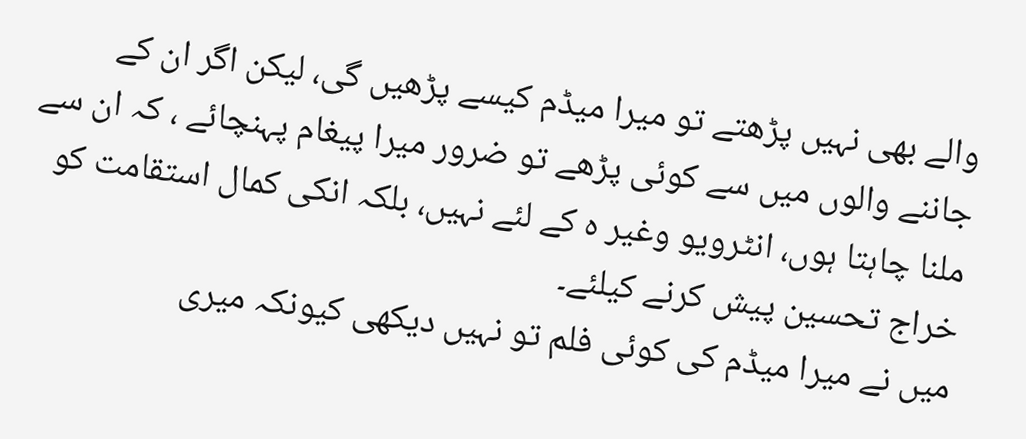والے بھی نہیں پڑھتے تو میرا میڈم کیسے پڑھیں گی، لیکن اگر ان کے جاننے والوں میں سے کوئی پڑھے تو ضرور میرا پیغام پہنچائے ، کہ ان سے ملنا چاہتا ہوں، انٹرویو وغیر ہ کے لئے نہیں، بلکہ انکی کمال استقامت کو خراج تحسین پیش کرنے کیلئے۔
میں نے میرا میڈم کی کوئی فلم تو نہیں دیکھی کیونکہ میری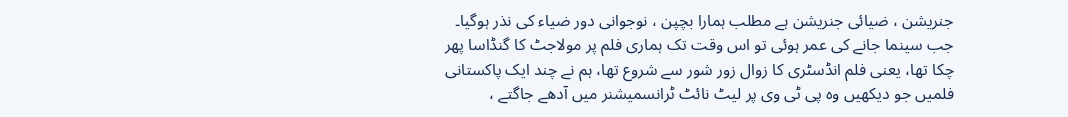جنریشن ، ضیائی جنریشن ہے مطلب ہمارا بچپن ، نوجوانی دور ضیاء کی نذر ہوگیا۔ جب سینما جانے کی عمر ہوئی تو اس وقت تک ہماری فلم پر مولاجٹ کا گنڈاسا پھر چکا تھا، یعنی فلم انڈسٹری کا زوال زور شور سے شروع تھا، ہم نے چند ایک پاکستانی فلمیں جو دیکھیں وہ پی ٹی وی پر لیٹ نائٹ ٹرانسمیشنر میں آدھے جاگتے ،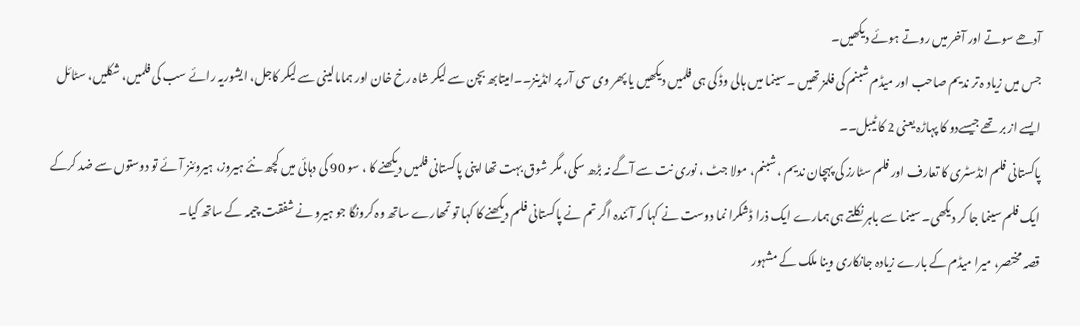آدھے سوتے اور آخر میں روتے ہوئے دیکھیں۔
جس میں زیاد ہ تر ندیم صاحب اور میڈم شبنم کی فلمز تھیں ۔ سینما میں ہالی وڈ کی ہی فلمیں دیکھیں یا پھر وی سی آر پر انڈینز۔۔امیتابھ بچن سے لیکر شاہ رخ خان اور ہمامالینی سے لیکر کاجل، ایشوریہ رائے سب کی فلمیں، شکلیں، سٹائل ایسے از بر تھے جیسےدو کا پہاڑہ یعنی 2 کا ٹیبل۔۔
پاکستانی فلم انڈسٹری کا تعارف اور فلم سٹارز کی پہچان ندیم ، شبنم، مولا جٹ ، نوری نت سے آگے نہ بڑھ سکی، مگر شوق بہت تھا اپنی پاکستانی فلمیں دیکھنے کا ، سو 90 کی دہائی میں کچھ نئے ہیروز، ہیروئنز آئے تو دوستوں سے ضد کرکے ایک فلم سینما جا کر دیکھی۔ سینما سے باہر نکلتے ہی ہمارے ایک ذرا ڈشکرا نما دوست نے کہا کہ آئندہ اگر تم نے پاکستانی فلم دیکھنے کا کہا تو تمھارے ساتھ وہ کرونگا جو ہیرو نے شفقت چیمہ کے ساتھ کیا۔
قصہ مختصر، میرا میڈم کے بارے زیادہ جانکاری وینا ملک کے مشہور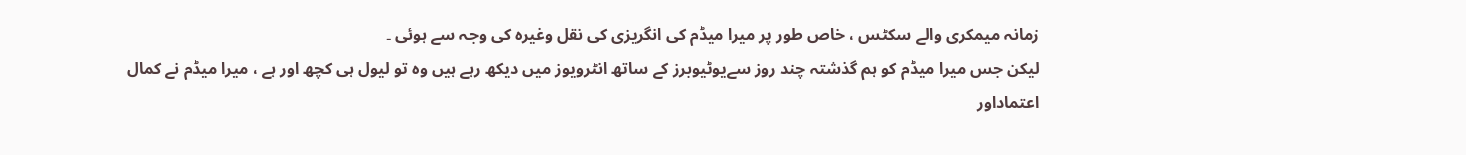زمانہ میمکری والے سکٹس ، خاص طور پر میرا میڈم کی انگریزی کی نقل وغیرہ کی وجہ سے ہوئی ۔
لیکن جس میرا میڈم کو ہم گذشتہ چند روز سےیوٹیوبرز کے ساتھ انٹرویوز میں دیکھ رہے ہیں وہ تو لیول ہی کچھ اور ہے ، میرا میڈم نے کمال اعتماداور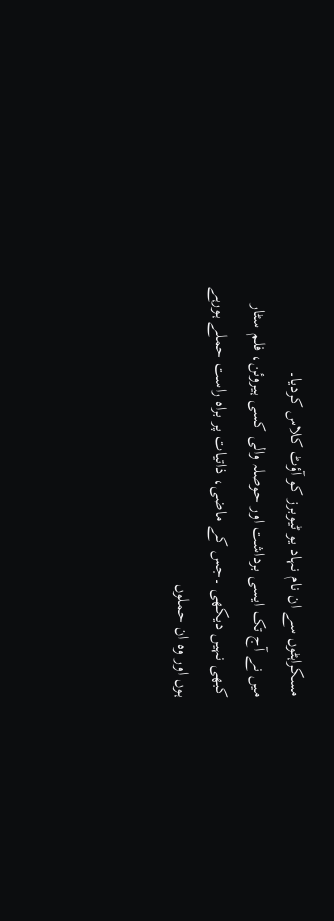مسکراہٹوں سے ان نام نہاد یو ٹیوبرز کو آؤٹ کلاس کردیا۔
میں نے آج تک ایسی برداشت اور حوصلہ والی کسی ہیروئن، فلم سٹار کبھی نہیں دیکھی ۔جس کے ماضی، ذاتیات پر براہ راست حملے ہورہے ہوں اور وہ ان حملوں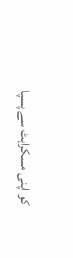کو اپنی مسکراہٹ سے پسپا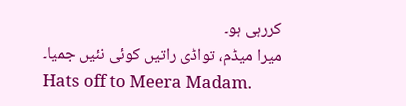کررہی ہو۔
میرا میڈم، تواڈی راتیں کوئی نئیں جمیا۔
Hats off to Meera Madam.